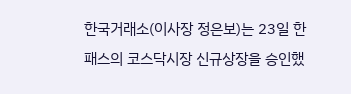한국거래소(이사장 정은보)는 23일 한패스의 코스닥시장 신규상장을 승인했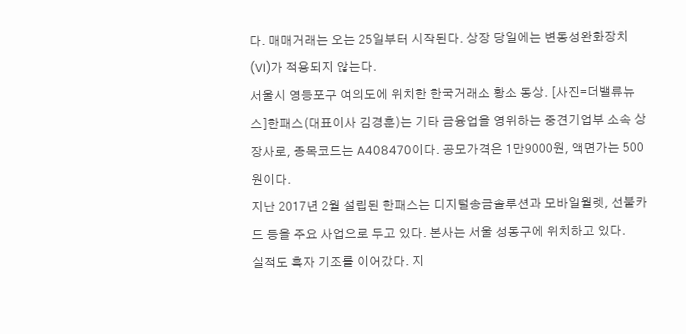다. 매매거래는 오는 25일부터 시작된다. 상장 당일에는 변동성완화장치(VI)가 적용되지 않는다.
서울시 영등포구 여의도에 위치한 한국거래소 황소 동상. [사진=더밸류뉴스]한패스(대표이사 김경훈)는 기타 금융업을 영위하는 중견기업부 소속 상장사로, 종목코드는 A408470이다. 공모가격은 1만9000원, 액면가는 500원이다.
지난 2017년 2월 설립된 한패스는 디지털송금솔루션과 모바일월렛, 선불카드 등을 주요 사업으로 두고 있다. 본사는 서울 성동구에 위치하고 있다.
실적도 흑자 기조를 이어갔다. 지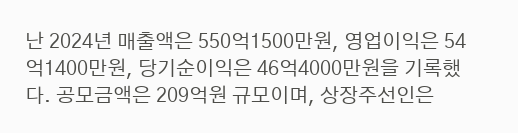난 2024년 매출액은 550억1500만원, 영업이익은 54억1400만원, 당기순이익은 46억4000만원을 기록했다. 공모금액은 209억원 규모이며, 상장주선인은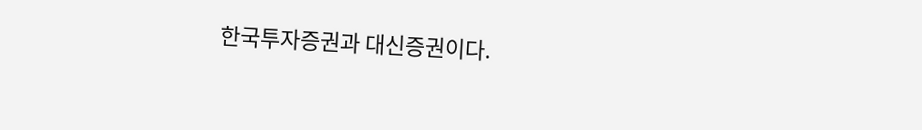한국투자증권과 대신증권이다.